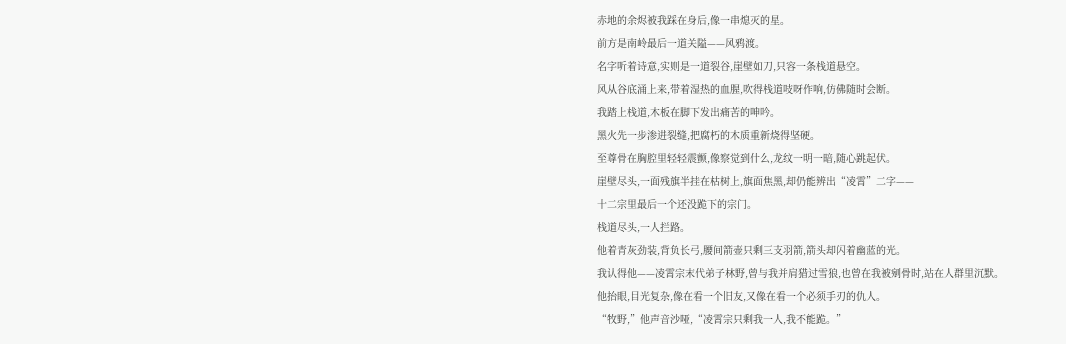赤地的余烬被我踩在身后,像一串熄灭的星。
前方是南岭最后一道关隘——风鸦渡。
名字听着诗意,实则是一道裂谷,崖壁如刀,只容一条栈道悬空。
风从谷底涌上来,带着湿热的血腥,吹得栈道吱呀作响,仿佛随时会断。
我踏上栈道,木板在脚下发出痛苦的呻吟。
黑火先一步渗进裂缝,把腐朽的木质重新烧得坚硬。
至尊骨在胸腔里轻轻震颤,像察觉到什么,龙纹一明一暗,随心跳起伏。
崖壁尽头,一面残旗半挂在枯树上,旗面焦黑,却仍能辨出“凌霄”二字——
十二宗里最后一个还没跪下的宗门。
栈道尽头,一人拦路。
他着青灰劲装,背负长弓,腰间箭壶只剩三支羽箭,箭头却闪着幽蓝的光。
我认得他——凌霄宗末代弟子林野,曾与我并肩猎过雪狼,也曾在我被剜骨时,站在人群里沉默。
他抬眼,目光复杂,像在看一个旧友,又像在看一个必须手刃的仇人。
“牧野,”他声音沙哑,“凌霄宗只剩我一人,我不能跪。”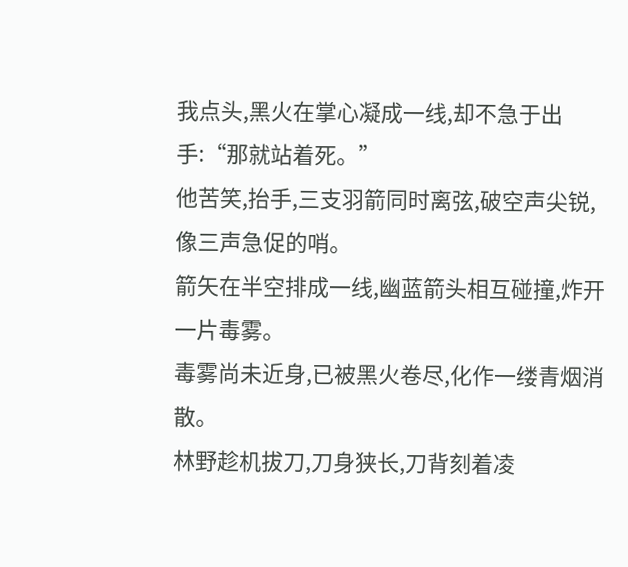我点头,黑火在掌心凝成一线,却不急于出手:“那就站着死。”
他苦笑,抬手,三支羽箭同时离弦,破空声尖锐,像三声急促的哨。
箭矢在半空排成一线,幽蓝箭头相互碰撞,炸开一片毒雾。
毒雾尚未近身,已被黑火卷尽,化作一缕青烟消散。
林野趁机拔刀,刀身狭长,刀背刻着凌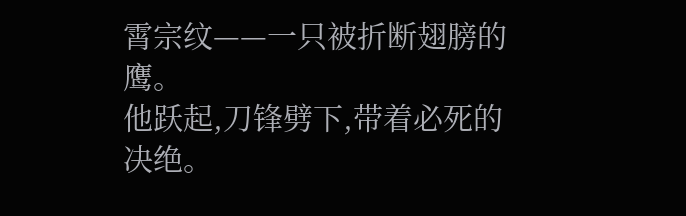霄宗纹——一只被折断翅膀的鹰。
他跃起,刀锋劈下,带着必死的决绝。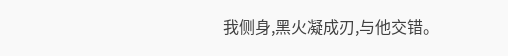我侧身,黑火凝成刃,与他交错。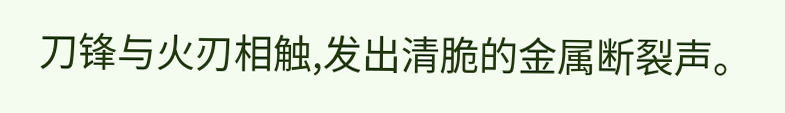刀锋与火刃相触,发出清脆的金属断裂声。